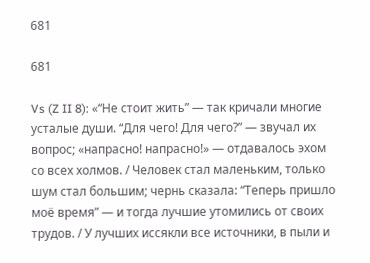681

681

Vs (Z II 8): «“Не стоит жить” — так кричали многие усталые души. “Для чего! Для чего?” — звучал их вопрос; «напрасно! напрасно!» — отдавалось эхом со всех холмов. / Человек стал маленьким, только шум стал большим; чернь сказала: “Теперь пришло моё время” — и тогда лучшие утомились от своих трудов. / У лучших иссякли все источники, в пыли и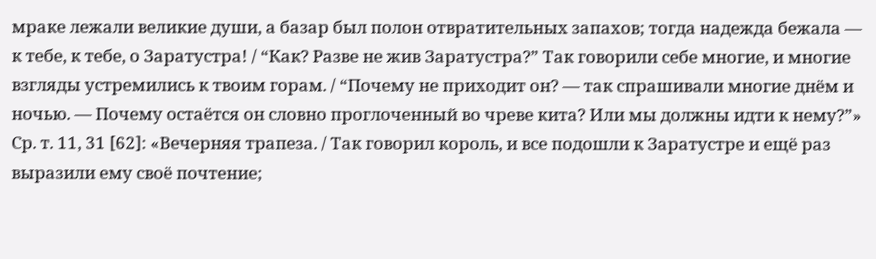мраке лежали великие души, а базар был полон отвратительных запахов; тогда надежда бежала — к тебе, к тебе, о Заратустра! / “Как? Разве не жив Заратустра?” Так говорили себе многие, и многие взгляды устремились к твоим горам. / “Почему не приходит он? — так спрашивали многие днём и ночью. — Почему остаётся он словно проглоченный во чреве кита? Или мы должны идти к нему?”» Ср. т. 11, 31 [62]: «Вечерняя трапеза. / Так говорил король, и все подошли к Заратустре и ещё раз выразили ему своё почтение;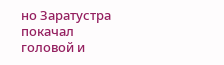но Заратустра покачал головой и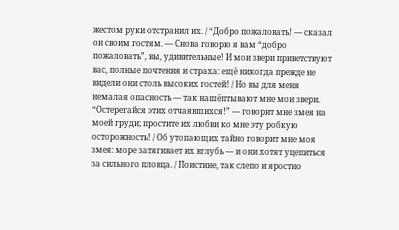жестом руки отстранил их. / “Добро пожаловать! — сказал он своим гостям. — Снова говорю я вам “добро пожаловать”, вы, удивительные! И мои звери приветствуют вас, полные почтения и страха: ещё никогда прежде не видели они столь высоких гостей! / Но вы для меня немалая опасность — так нашёптывают мне мои звери. “Остерегайся этих отчаявшихся!” — говорит мне змея на моей груди; простите их любви ко мне эту робкую осторожность! / Об утопающих тайно говорит мне моя змея: море затягивает их вглубь — и они хотят уцепиться за сильного пловца. / Поистине, так слепо и яростно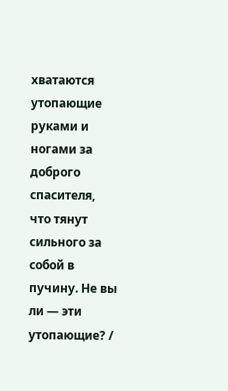хватаются утопающие руками и ногами за доброго спасителя, что тянут сильного за собой в пучину. Не вы ли — эти утопающие? /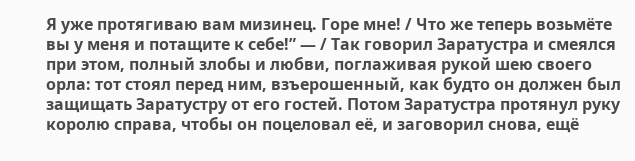Я уже протягиваю вам мизинец. Горе мне! / Что же теперь возьмёте вы у меня и потащите к себе!” — / Так говорил Заратустра и смеялся при этом, полный злобы и любви, поглаживая рукой шею своего орла: тот стоял перед ним, взъерошенный, как будто он должен был защищать Заратустру от его гостей. Потом Заратустра протянул руку королю справа, чтобы он поцеловал её, и заговорил снова, ещё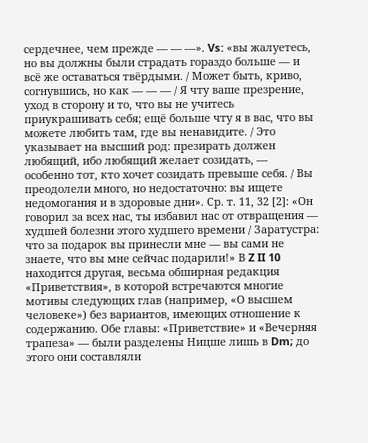сердечнее, чем прежде — — —». Vs: «вы жалуетесь, но вы должны были страдать гораздо больше — и всё же оставаться твёрдыми. / Может быть, криво, согнувшись, но как — — — / Я чту ваше презрение, уход в сторону и то, что вы не учитесь приукрашивать себя; ещё больше чту я в вас, что вы можете любить там, где вы ненавидите. / Это указывает на высший род: презирать должен любящий, ибо любящий желает созидать, — особенно тот, кто хочет созидать превыше себя. / Вы преодолели много, но недостаточно: вы ищете недомогания и в здоровые дни». Ср. т. 11, 32 [2]: «Он говорил за всех нас, ты избавил нас от отвращения — худшей болезни этого худшего времени / Заратустра: что за подарок вы принесли мне — вы сами не знаете, что вы мне сейчас подарили!» В Z II 10 находится другая, весьма обширная редакция «Приветствия», в которой встречаются многие мотивы следующих глав (например, «О высшем человеке») без вариантов, имеющих отношение к содержанию. Обе главы: «Приветствие» и «Вечерняя трапеза» — были разделены Ницше лишь в Dm; до этого они составляли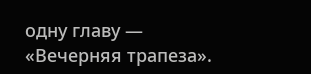одну главу — «Вечерняя трапеза».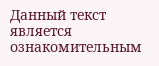Данный текст является ознакомительным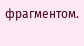фрагментом.